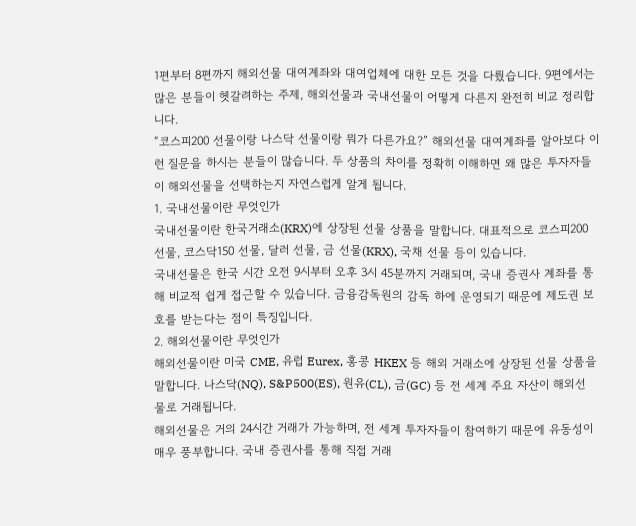1편부터 8편까지 해외선물 대여계좌와 대여업체에 대한 모든 것을 다뤘습니다. 9편에서는 많은 분들이 헷갈려하는 주제, 해외선물과 국내선물이 어떻게 다른지 완전히 비교 정리합니다.
“코스피200 선물이랑 나스닥 선물이랑 뭐가 다른가요?” 해외선물 대여계좌를 알아보다 이런 질문을 하시는 분들이 많습니다. 두 상품의 차이를 정확히 이해하면 왜 많은 투자자들이 해외선물을 선택하는지 자연스럽게 알게 됩니다.
1. 국내선물이란 무엇인가
국내선물이란 한국거래소(KRX)에 상장된 선물 상품을 말합니다. 대표적으로 코스피200 선물, 코스닥150 선물, 달러 선물, 금 선물(KRX), 국채 선물 등이 있습니다.
국내선물은 한국 시간 오전 9시부터 오후 3시 45분까지 거래되며, 국내 증권사 계좌를 통해 비교적 쉽게 접근할 수 있습니다. 금융감독원의 감독 하에 운영되기 때문에 제도권 보호를 받는다는 점이 특징입니다.
2. 해외선물이란 무엇인가
해외선물이란 미국 CME, 유럽 Eurex, 홍콩 HKEX 등 해외 거래소에 상장된 선물 상품을 말합니다. 나스닥(NQ), S&P500(ES), 원유(CL), 금(GC) 등 전 세계 주요 자산이 해외선물로 거래됩니다.
해외선물은 거의 24시간 거래가 가능하며, 전 세계 투자자들이 참여하기 때문에 유동성이 매우 풍부합니다. 국내 증권사를 통해 직접 거래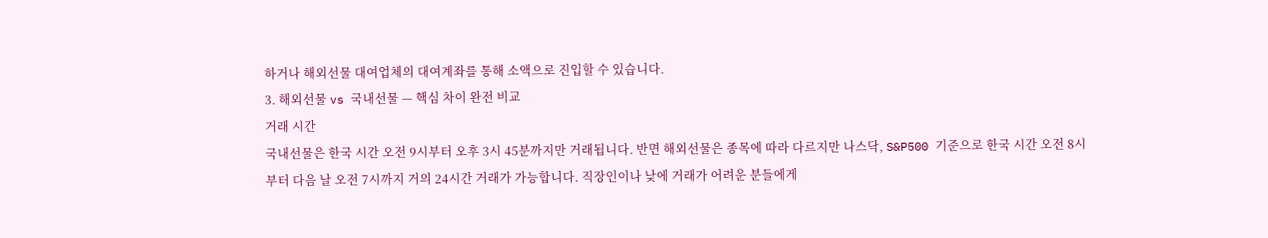하거나 해외선물 대여업체의 대여계좌를 통해 소액으로 진입할 수 있습니다.
3. 해외선물 vs 국내선물 — 핵심 차이 완전 비교
거래 시간
국내선물은 한국 시간 오전 9시부터 오후 3시 45분까지만 거래됩니다. 반면 해외선물은 종목에 따라 다르지만 나스닥, S&P500 기준으로 한국 시간 오전 8시부터 다음 날 오전 7시까지 거의 24시간 거래가 가능합니다. 직장인이나 낮에 거래가 어려운 분들에게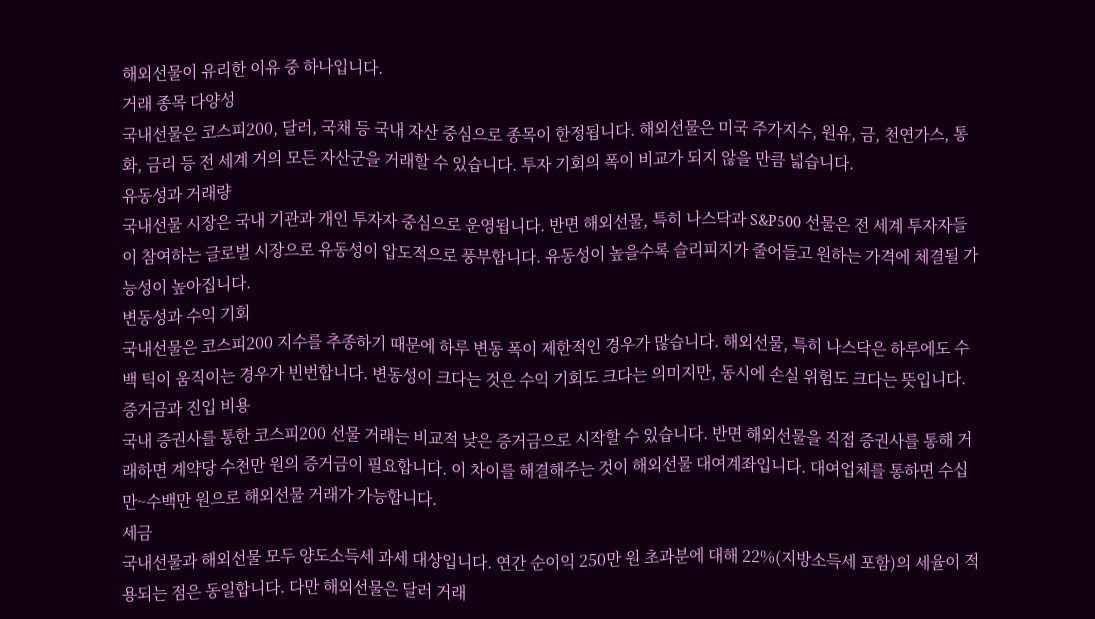해외선물이 유리한 이유 중 하나입니다.
거래 종목 다양성
국내선물은 코스피200, 달러, 국채 등 국내 자산 중심으로 종목이 한정됩니다. 해외선물은 미국 주가지수, 원유, 금, 천연가스, 통화, 금리 등 전 세계 거의 모든 자산군을 거래할 수 있습니다. 투자 기회의 폭이 비교가 되지 않을 만큼 넓습니다.
유동성과 거래량
국내선물 시장은 국내 기관과 개인 투자자 중심으로 운영됩니다. 반면 해외선물, 특히 나스닥과 S&P500 선물은 전 세계 투자자들이 참여하는 글로벌 시장으로 유동성이 압도적으로 풍부합니다. 유동성이 높을수록 슬리피지가 줄어들고 원하는 가격에 체결될 가능성이 높아집니다.
변동성과 수익 기회
국내선물은 코스피200 지수를 추종하기 때문에 하루 변동 폭이 제한적인 경우가 많습니다. 해외선물, 특히 나스닥은 하루에도 수백 틱이 움직이는 경우가 빈번합니다. 변동성이 크다는 것은 수익 기회도 크다는 의미지만, 동시에 손실 위험도 크다는 뜻입니다.
증거금과 진입 비용
국내 증권사를 통한 코스피200 선물 거래는 비교적 낮은 증거금으로 시작할 수 있습니다. 반면 해외선물을 직접 증권사를 통해 거래하면 계약당 수천만 원의 증거금이 필요합니다. 이 차이를 해결해주는 것이 해외선물 대여계좌입니다. 대여업체를 통하면 수십만~수백만 원으로 해외선물 거래가 가능합니다.
세금
국내선물과 해외선물 모두 양도소득세 과세 대상입니다. 연간 순이익 250만 원 초과분에 대해 22%(지방소득세 포함)의 세율이 적용되는 점은 동일합니다. 다만 해외선물은 달러 거래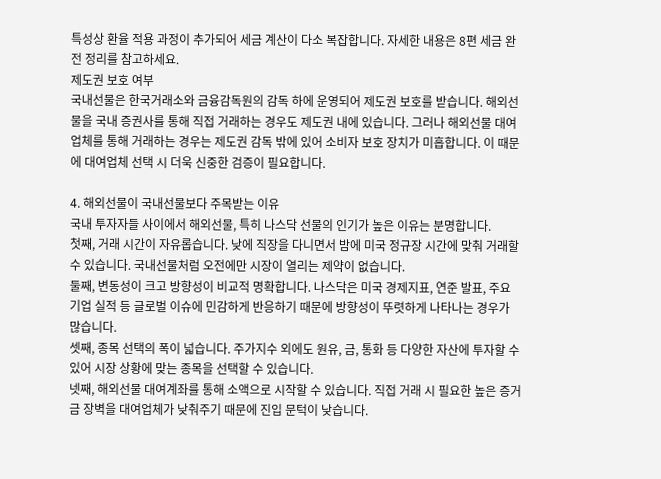특성상 환율 적용 과정이 추가되어 세금 계산이 다소 복잡합니다. 자세한 내용은 8편 세금 완전 정리를 참고하세요.
제도권 보호 여부
국내선물은 한국거래소와 금융감독원의 감독 하에 운영되어 제도권 보호를 받습니다. 해외선물을 국내 증권사를 통해 직접 거래하는 경우도 제도권 내에 있습니다. 그러나 해외선물 대여업체를 통해 거래하는 경우는 제도권 감독 밖에 있어 소비자 보호 장치가 미흡합니다. 이 때문에 대여업체 선택 시 더욱 신중한 검증이 필요합니다.

4. 해외선물이 국내선물보다 주목받는 이유
국내 투자자들 사이에서 해외선물, 특히 나스닥 선물의 인기가 높은 이유는 분명합니다.
첫째, 거래 시간이 자유롭습니다. 낮에 직장을 다니면서 밤에 미국 정규장 시간에 맞춰 거래할 수 있습니다. 국내선물처럼 오전에만 시장이 열리는 제약이 없습니다.
둘째, 변동성이 크고 방향성이 비교적 명확합니다. 나스닥은 미국 경제지표, 연준 발표, 주요 기업 실적 등 글로벌 이슈에 민감하게 반응하기 때문에 방향성이 뚜렷하게 나타나는 경우가 많습니다.
셋째, 종목 선택의 폭이 넓습니다. 주가지수 외에도 원유, 금, 통화 등 다양한 자산에 투자할 수 있어 시장 상황에 맞는 종목을 선택할 수 있습니다.
넷째, 해외선물 대여계좌를 통해 소액으로 시작할 수 있습니다. 직접 거래 시 필요한 높은 증거금 장벽을 대여업체가 낮춰주기 때문에 진입 문턱이 낮습니다.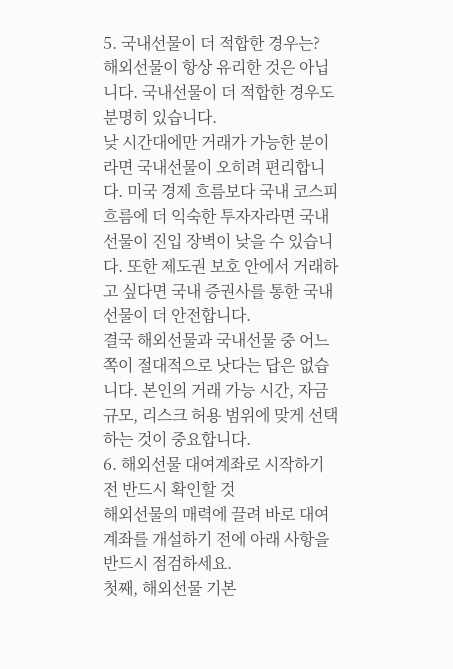5. 국내선물이 더 적합한 경우는?
해외선물이 항상 유리한 것은 아닙니다. 국내선물이 더 적합한 경우도 분명히 있습니다.
낮 시간대에만 거래가 가능한 분이라면 국내선물이 오히려 편리합니다. 미국 경제 흐름보다 국내 코스피 흐름에 더 익숙한 투자자라면 국내선물이 진입 장벽이 낮을 수 있습니다. 또한 제도권 보호 안에서 거래하고 싶다면 국내 증권사를 통한 국내선물이 더 안전합니다.
결국 해외선물과 국내선물 중 어느 쪽이 절대적으로 낫다는 답은 없습니다. 본인의 거래 가능 시간, 자금 규모, 리스크 허용 범위에 맞게 선택하는 것이 중요합니다.
6. 해외선물 대여계좌로 시작하기 전 반드시 확인할 것
해외선물의 매력에 끌려 바로 대여계좌를 개설하기 전에 아래 사항을 반드시 점검하세요.
첫째, 해외선물 기본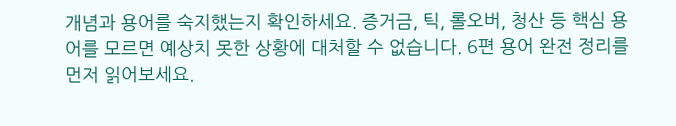개념과 용어를 숙지했는지 확인하세요. 증거금, 틱, 롤오버, 청산 등 핵심 용어를 모르면 예상치 못한 상황에 대처할 수 없습니다. 6편 용어 완전 정리를 먼저 읽어보세요.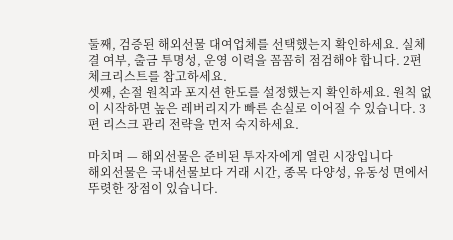둘째, 검증된 해외선물 대여업체를 선택했는지 확인하세요. 실체결 여부, 출금 투명성, 운영 이력을 꼼꼼히 점검해야 합니다. 2편 체크리스트를 참고하세요.
셋째, 손절 원칙과 포지션 한도를 설정했는지 확인하세요. 원칙 없이 시작하면 높은 레버리지가 빠른 손실로 이어질 수 있습니다. 3편 리스크 관리 전략을 먼저 숙지하세요.

마치며 — 해외선물은 준비된 투자자에게 열린 시장입니다
해외선물은 국내선물보다 거래 시간, 종목 다양성, 유동성 면에서 뚜렷한 장점이 있습니다.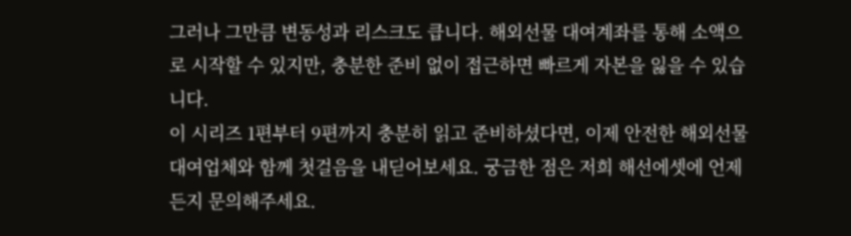그러나 그만큼 변동성과 리스크도 큽니다. 해외선물 대여계좌를 통해 소액으로 시작할 수 있지만, 충분한 준비 없이 접근하면 빠르게 자본을 잃을 수 있습니다.
이 시리즈 1편부터 9편까지 충분히 읽고 준비하셨다면, 이제 안전한 해외선물 대여업체와 함께 첫걸음을 내딛어보세요. 궁금한 점은 저희 해선에셋에 언제든지 문의해주세요.